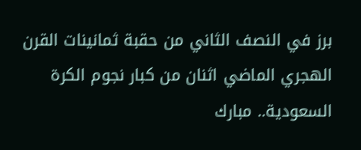برز في النصف الثاني من حقبة ثمانينات القرن الهجري الماضي اثنان من كبار نجوم الكرة السعودية.. مبارك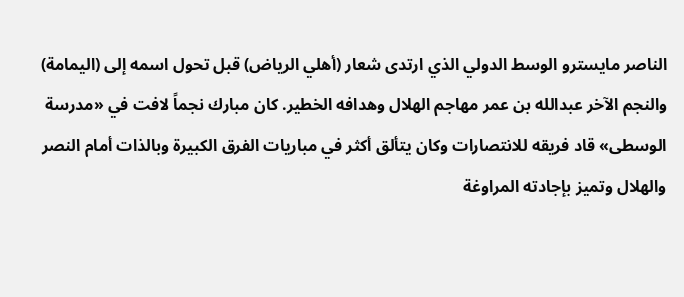الناصر مايسترو الوسط الدولي الذي ارتدى شعار (أهلي الرياض) قبل تحول اسمه إلى (اليمامة) والنجم الآخر عبدالله بن عمر مهاجم الهلال وهدافه الخطير. كان مبارك نجماً لافت في «مدرسة الوسطى» قاد فريقه للانتصارات وكان يتألق أكثر في مباريات الفرق الكبيرة وبالذات أمام النصر والهلال وتميز بإجادته المراوغة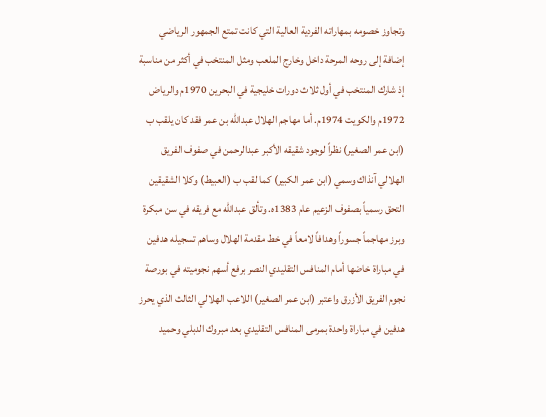وتجاوز خصومه بمهاراته الفردية العالية التي كانت تمتع الجمهور الرياضي إضافة إلى روحه المرحة داخل وخارج الملعب ومثل المنتخب في أكثر من مناسبة إذ شارك المنتخب في أول ثلاث دورات خليجية في البحرين 1970م والرياض 1972م والكويت 1974م. أما مهاجم الهلال عبدالله بن عمر فقد كان يلقب ب (ابن عمر الصغير) نظراً لوجود شقيقه الأكبر عبدالرحمن في صفوف الفريق الهلالي آنذاك وسمي (ابن عمر الكبير) كما لقب ب (العبيط) وكلا الشقيقين التحق رسمياً بصفوف الزعيم عام 1383ه. وتألق عبدالله مع فريقه في سن مبكرة وبرز مهاجماً جسوراً وهدافاً لامعاً في خط مقدمة الهلال وساهم تسجيله هدفين في مباراة خاضها أمام المنافس التقليدي النصر برفع أسهم نجوميته في بورصة نجوم الفريق الأزرق واعتبر (ابن عمر الصغير) اللاعب الهلالي الثالث الذي يحرز هدفين في مباراة واحدة بمرمى المنافس التقليدي بعد مبروك الدبلي وحميد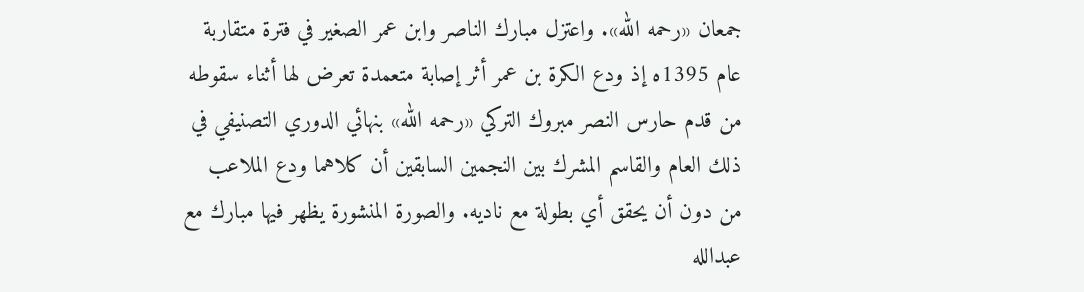جمعان «رحمه الله». واعتزل مبارك الناصر وابن عمر الصغير في فترة متقاربة عام 1395ه إذ ودع الكرة بن عمر أثر إصابة متعمدة تعرض لها أثناء سقوطه من قدم حارس النصر مبروك التركي «رحمه الله» بنهائي الدوري التصنيفي في ذلك العام والقاسم المشرك بين النجمين السابقين أن كلاهما ودع الملاعب من دون أن يحقق أي بطولة مع ناديه. والصورة المنشورة يظهر فيها مبارك مع عبدالله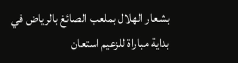بشعار الهلال بملعب الصائغ بالرياض في بداية مباراة للزعيم استعان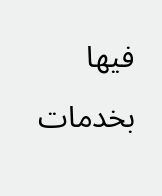فيها بخدمات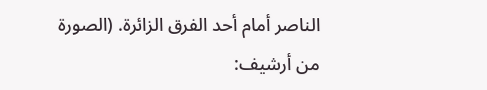الناصر أمام أحد الفرق الزائرة. (الصورة من أرشيف: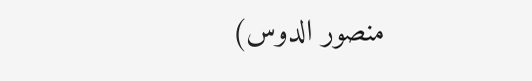منصور الدوس)